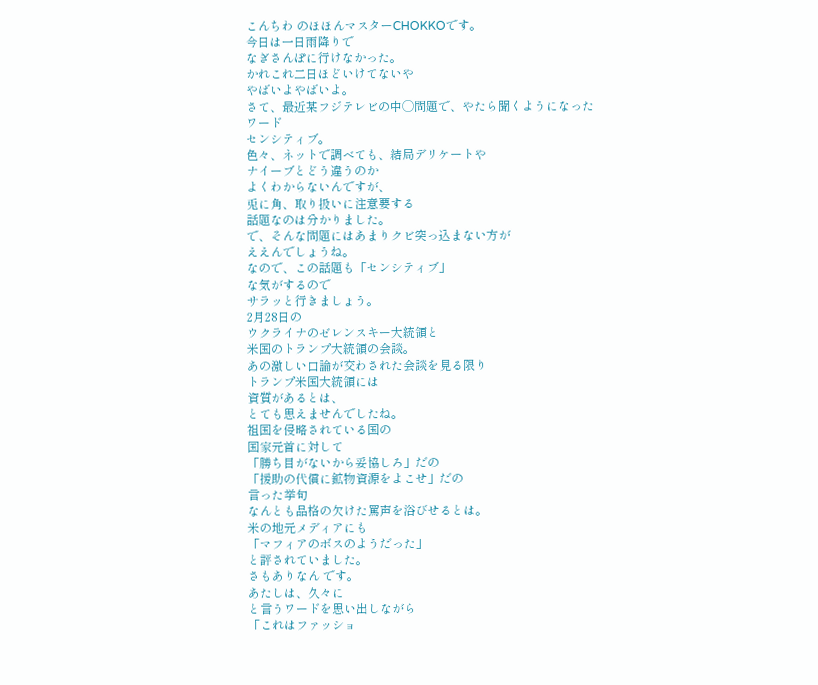こんちわ のほほんマスターCHOKKOです。
今日は一日雨降りで
なぎさんぽに行けなかった。
かれこれ二日ほどいけてないや
やばいよやばいよ。
さて、最近某フジテレビの中◯問題で、やたら聞くようになった
ワード
センシティブ。
色々、ネットで調べても、結局デリケートや
ナイーブとどう違うのか
よくわからないんですが、
兎に角、取り扱いに注意要する
話題なのは分かりました。
で、そんな問題にはあまりクビ突っ込まない方が
ええんでしょうね。
なので、この話題も「センシティブ」
な気がするので
サラッと行きましょう。
2月28日の
ウクライナのゼレンスキー大統領と
米国のトランプ大統領の会談。
あの激しい口論が交わされた会談を見る限り
トランプ米国大統領には
資質があるとは、
とても思えませんでしたね。
祖国を侵略されている国の
国家元首に対して
「勝ち目がないから妥協しろ」だの
「援助の代償に鉱物資源をよこせ」だの
言った挙句
なんとも品格の欠けた罵声を浴びせるとは。
米の地元メディアにも
「マフィアのボスのようだった」
と評されていました。
さもありなん です。
あたしは、久々に
と言うワードを思い出しながら
「これはファッショ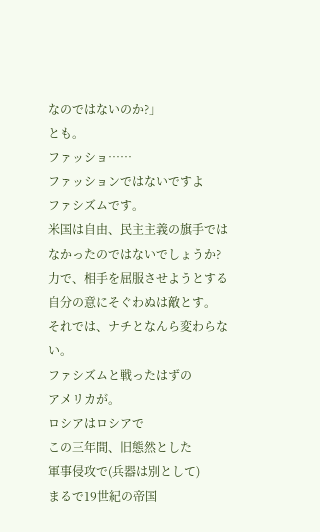なのではないのか?」
とも。
ファッショ……
ファッションではないですよ
ファシズムです。
米国は自由、民主主義の旗手では
なかったのではないでしょうか?
力で、相手を屈服させようとする
自分の意にそぐわぬは敵とす。
それでは、ナチとなんら変わらない。
ファシズムと戦ったはずの
アメリカが。
ロシアはロシアで
この三年間、旧態然とした
軍事侵攻で(兵器は別として)
まるで19世紀の帝国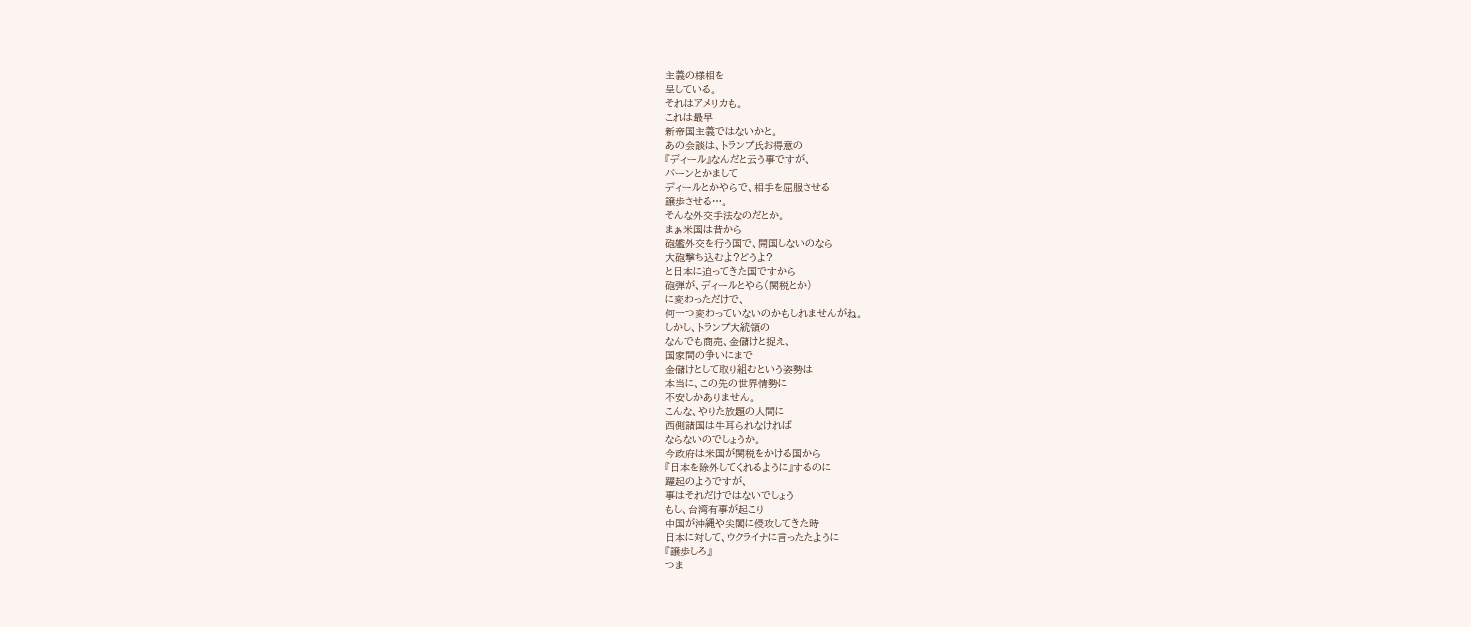主義の様相を
呈している。
それはアメリカも。
これは最早
新帝国主義ではないかと。
あの会談は、トランプ氏お得意の
『ディール』なんだと云う事ですが、
バーンとかまして
ディールとかやらで、相手を屈服させる
譲歩させる…。
そんな外交手法なのだとか。
まぁ米国は昔から
砲艦外交を行う国で、開国しないのなら
大砲撃ち込むよ?どうよ?
と日本に迫ってきた国ですから
砲弾が、ディールとやら(関税とか)
に変わっただけで、
何一つ変わっていないのかもしれませんがね。
しかし、トランプ大統領の
なんでも商売、金儲けと捉え、
国家間の争いにまで
金儲けとして取り組むという姿勢は
本当に、この先の世界情勢に
不安しかありません。
こんな、やりた放題の人間に
西側諸国は牛耳られなければ
ならないのでしょうか。
今政府は米国が関税をかける国から
『日本を除外してくれるように』するのに
躍起のようですが、
事はそれだけではないでしょう
もし、台湾有事が起こり
中国が沖縄や尖閣に侵攻してきた時
日本に対して、ウクライナに言ったたように
『譲歩しろ』
つま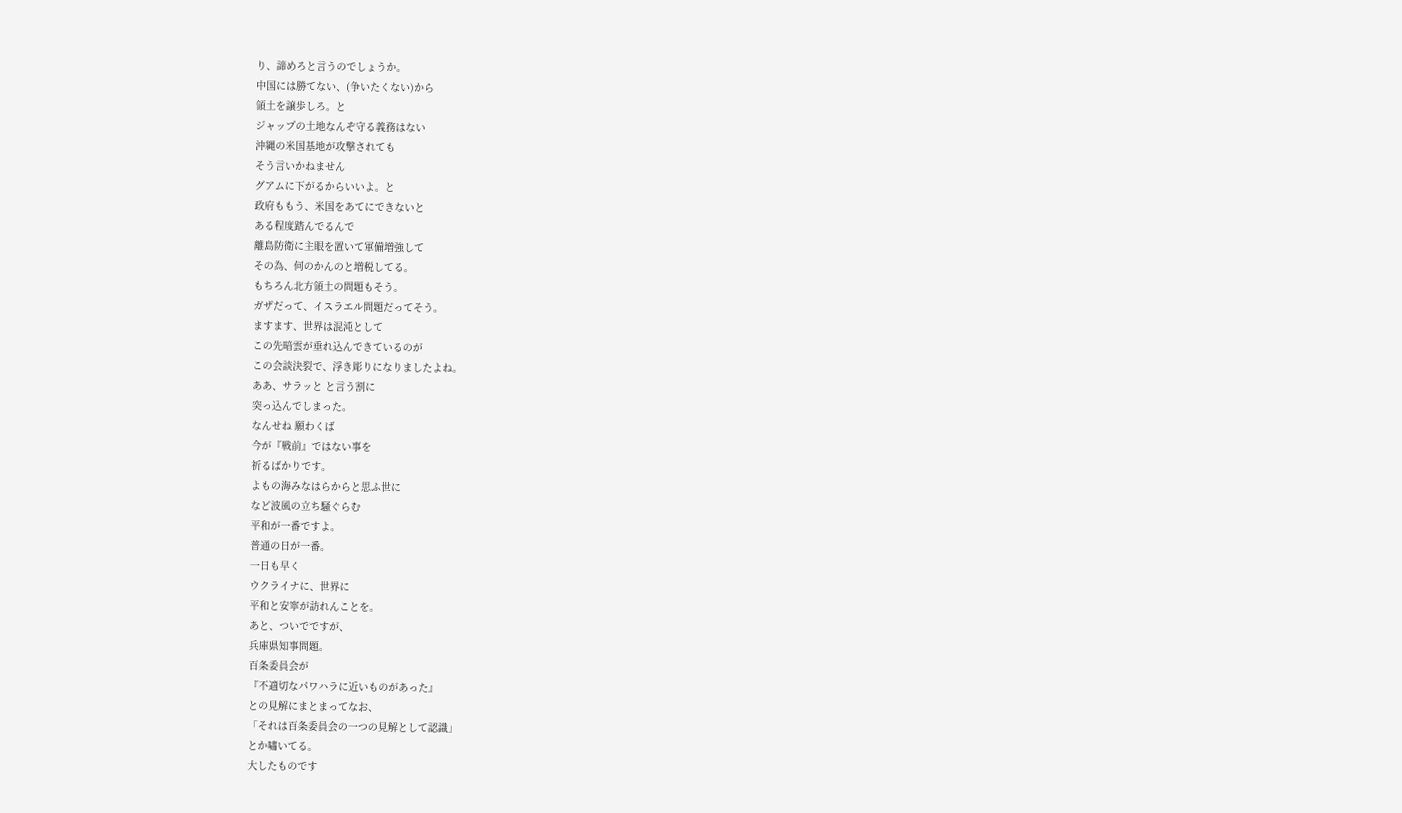り、諦めろと言うのでしょうか。
中国には勝てない、(争いたくない)から
領土を譲歩しろ。と
ジャップの土地なんぞ守る義務はない
沖縄の米国基地が攻撃されても
そう言いかねません
グアムに下がるからいいよ。と
政府ももう、米国をあてにできないと
ある程度踏んでるんで
離島防衛に主眼を置いて軍備増強して
その為、何のかんのと増税してる。
もちろん北方領土の問題もそう。
ガザだって、イスラエル問題だってそう。
ますます、世界は混沌として
この先暗雲が垂れ込んできているのが
この会談決裂で、浮き彫りになりましたよね。
ああ、サラッと と言う割に
突っ込んでしまった。
なんせね 願わくば
今が『戦前』ではない事を
祈るばかりです。
よもの海みなはらからと思ふ世に
など波風の立ち騒ぐらむ
平和が一番ですよ。
普通の日が一番。
一日も早く
ウクライナに、世界に
平和と安寧が訪れんことを。
あと、ついでですが、
兵庫県知事問題。
百条委員会が
『不適切なパワハラに近いものがあった』
との見解にまとまってなお、
「それは百条委員会の一つの見解として認識」
とか嘯いてる。
大したものです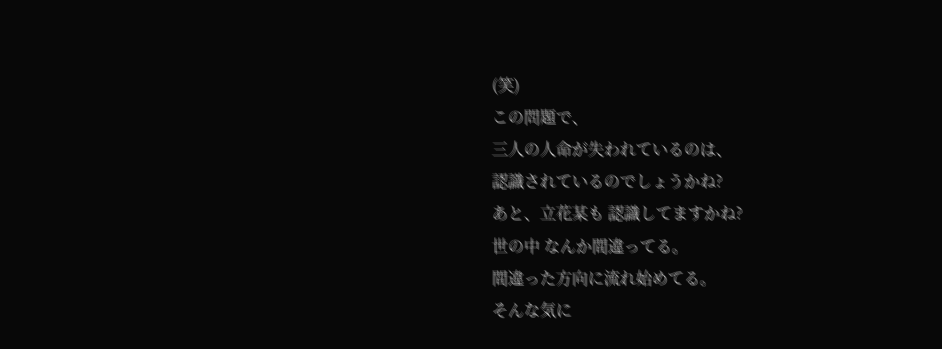(笑)
この問題で、
三人の人命が失われているのは、
認識されているのでしょうかね?
あと、立花某も 認識してますかね?
世の中 なんか間違ってる。
間違った方向に流れ始めてる。
そんな気に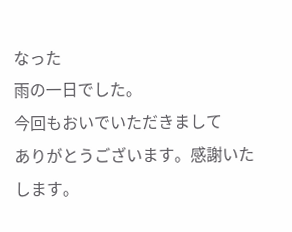なった
雨の一日でした。
今回もおいでいただきまして
ありがとうございます。感謝いたします。